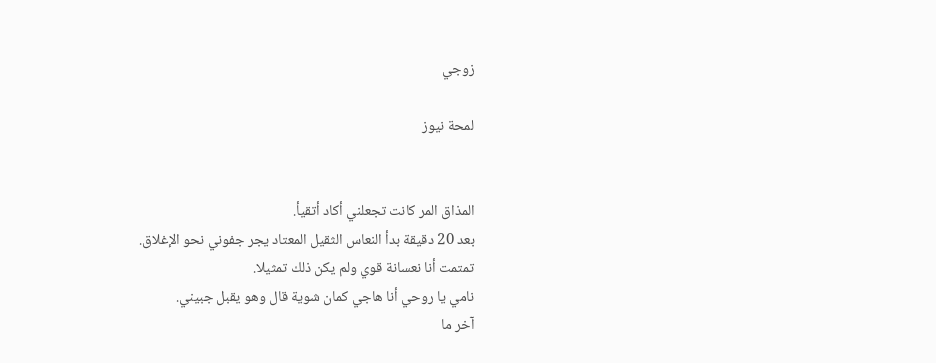زوجي

لمحة نيوز


المذاق المر كانت تجعلني أكاد أتقيأ.
بعد 20 دقيقة بدأ النعاس الثقيل المعتاد يجر جفوني نحو الإغلاق.
تمتمت أنا نعسانة قوي ولم يكن ذلك تمثيلا.
نامي يا روحي أنا هاجي كمان شوية قال وهو يقبل جبيني.
آخر ما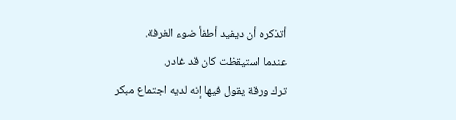أتذكره أن ديفيد أطفأ ضوء الغرفة.
عندما استيقظت كان قد غادر.
ترك ورقة يقول فيها إنه لديه اجتماع مبكر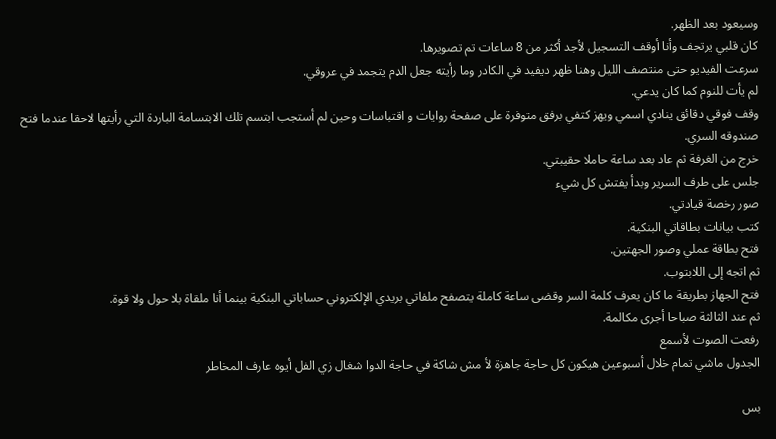وسيعود بعد الظهر.
كان قلبي يرتجف وأنا أوقف التسجيل لأجد أكثر من 8 ساعات تم تصويرها.
سرعت الفيديو حتى منتصف الليل وهنا ظهر ديفيد في الكادر وما رأيته جعل الډم يتجمد في عروقي.
لم يأت للنوم كما كان يدعي.
وقف فوقي دقائق ينادي اسمي ويهز كتفي برفق متوفرة على صفحة روايات و اقتباسات وحين لم أستجب ابتسم تلك الابتسامة الباردة التي رأيتها لاحقا عندما فتح صندوقه السري.
خرج من الغرفة ثم عاد بعد ساعة حاملا حقيبتي.
جلس على طرف السرير وبدأ يفتش كل شيء
صور رخصة قيادتي.
كتب بيانات بطاقاتي البنكية.
فتح بطاقة عملي وصور الجهتين.
ثم اتجه إلى اللابتوب.
فتح الجهاز بطريقة ما كان يعرف كلمة السر وقضى ساعة كاملة يتصفح ملفاتي بريدي الإلكتروني حساباتي البنكية بينما أنا ملقاة بلا حول ولا قوة.
ثم عند الثالثة صباحا أجرى مكالمة.
رفعت الصوت لأسمع
الجدول ماشي تمام خلال أسبوعين هيكون كل حاجة جاهزة لأ مش شاكة في حاجة الدوا شغال زي الفل أيوه عارف المخاطر

بس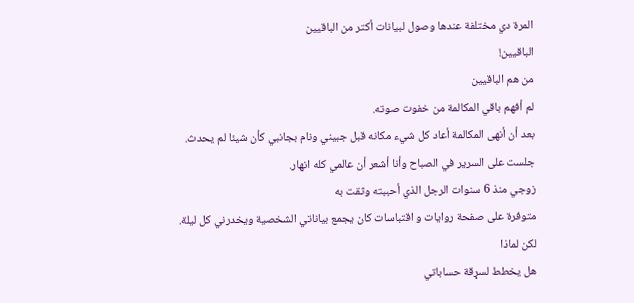المرة دي مختلفة عندها وصول لبيانات أكتر من الباقيين
الباقيين!
من هم الباقيين
لم أفهم باقي المكالمة من خفوت صوته.
بعد أن أنهى المكالمة أعاد كل شيء مكانه قبل جبيني ونام بجانبي كأن شيئا لم يحدث.
جلست على السرير في الصباح وأنا أشعر أن عالمي كله انهار.
زوجي منذ 6 سنوات الرجل الذي أحببته وثقت به
متوفرة على صفحة روايات و اقتباسات كان يجمع بياناتي الشخصية ويخدرني كل ليلة.
لكن لماذا
هل يخطط لسړقة حساباتي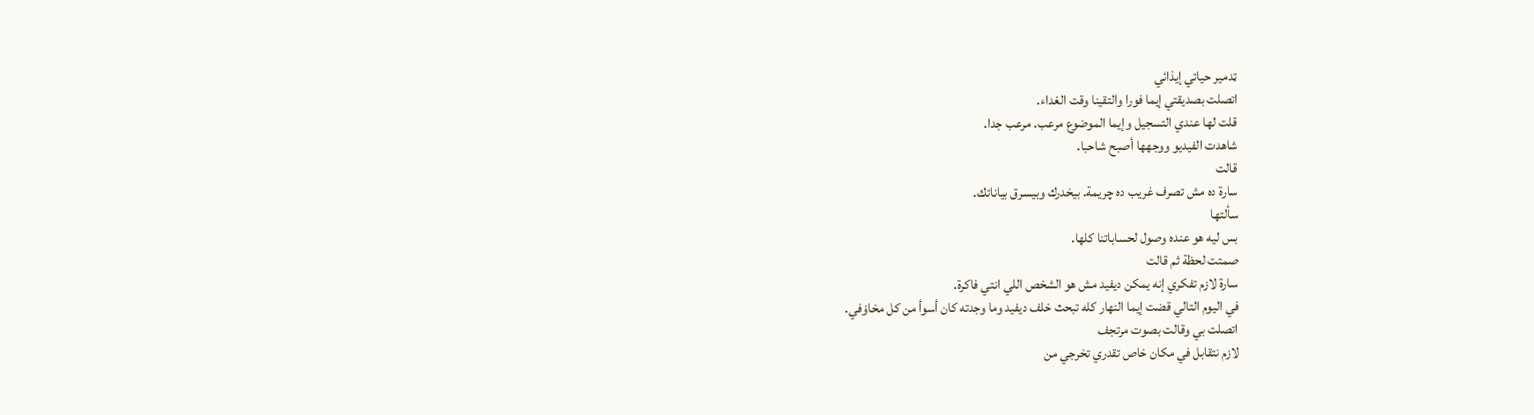ټدمير حياتي إيذائي
اتصلت بصديقتي إيما فورا والتقينا وقت الغداء.
قلت لها عندي التسجيل وإيما الموضوع مرعب. مرعب جدا.
شاهدت الفيديو ووجهها أصبح شاحبا.
قالت
سارة ده مش تصرف غريب ده چريمة. بيخدرك وبيسرق بياناتك.
سألتها
بس ليه هو عنده وصول لحساباتنا كلها.
صمتت لحظة ثم قالت
سارة لازم تفكري إنه يمكن ديفيد مش هو الشخص اللي انتي فاكرة.
في اليوم التالي قضت إيما النهار كله تبحث خلف ديفيد وما وجدته كان أسوأ من كل مخاۏفي.
اتصلت بي وقالت بصوت مرتجف
لازم نتقابل في مكان خاص تقدري تخرجي من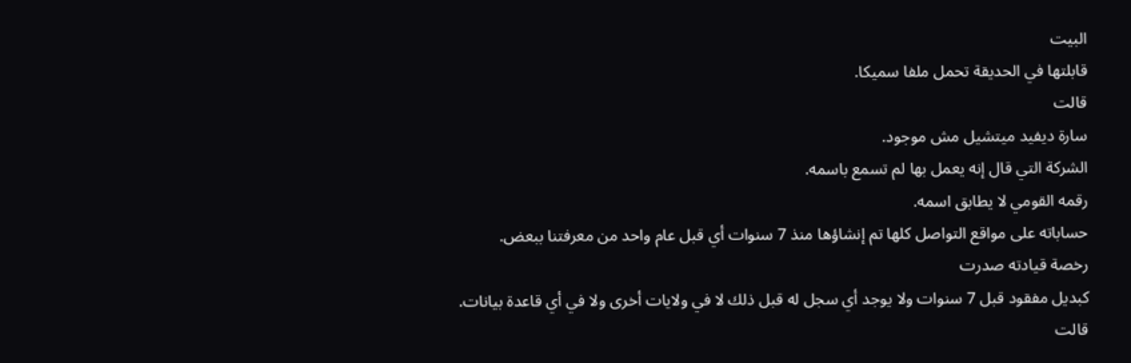البيت
قابلتها في الحديقة تحمل ملفا سميكا.
قالت
سارة ديفيد ميتشيل مش موجود.
الشركة التي قال إنه يعمل بها لم تسمع باسمه.
رقمه القومي لا يطابق اسمه.
حساباته على مواقع التواصل كلها تم إنشاؤها منذ 7 سنوات أي قبل عام واحد من معرفتنا ببعض.
رخصة قيادته صدرت
كبديل مفقود قبل 7 سنوات ولا يوجد أي سجل له قبل ذلك لا في ولايات أخرى ولا في أي قاعدة بيانات.
قالت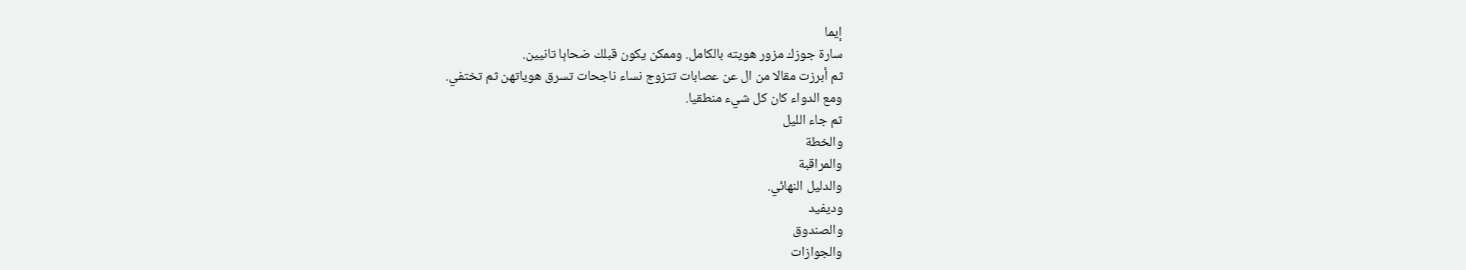إيما
سارة جوزك مزور هويته بالكامل. وممكن يكون قبلك ضحاېا تانيين.
ثم أبرزت مقالا من ال عن عصابات تتزوج نساء ناجحات تسرق هوياتهن ثم تختفي.
ومع الدواء كان كل شيء منطقيا.
ثم جاء الليل
والخطة
والمراقبة
والدليل النهائي.
وديفيد
والصندوق
والجوازات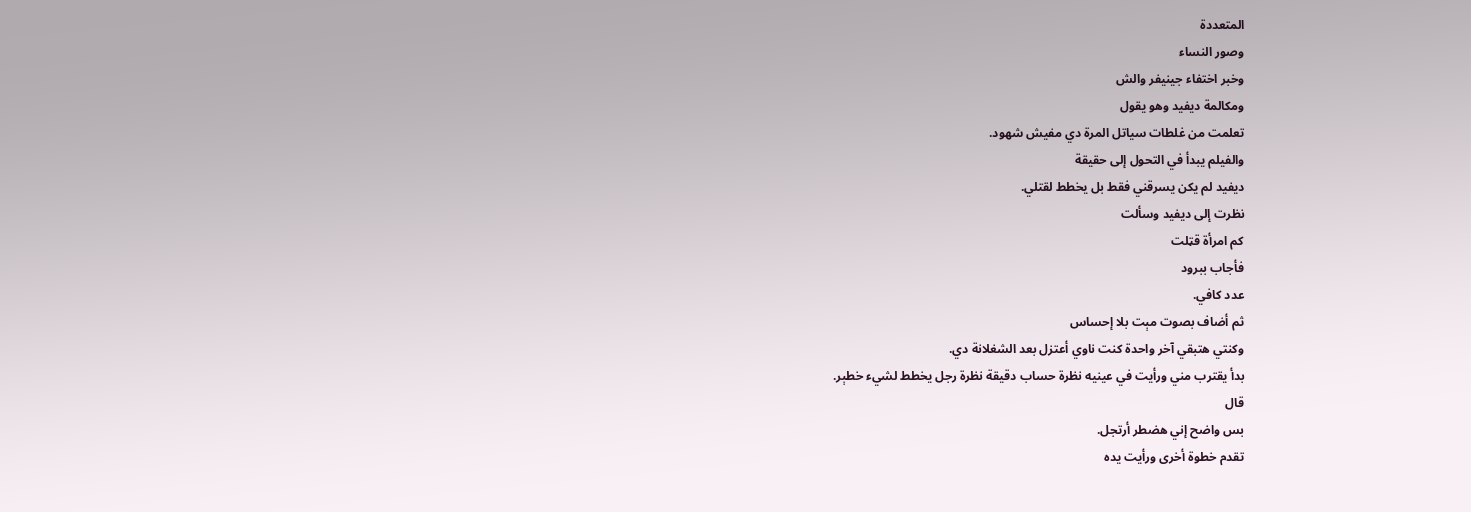المتعددة
وصور النساء
وخبر اختفاء جينيفر والش
ومكالمة ديفيد وهو يقول
تعلمت من غلطات سياتل المرة دي مفيش شهود.
والفيلم يبدأ في التحول إلى حقيقة
ديفيد لم يكن يسرقني فقط بل يخطط لقتلي.
نظرت إلى ديفيد وسألت
كم امرأة قټلت
فأجاب ببرود
عدد كافي.
ثم أضاف بصوت مېت بلا إحساس
وكنتي هتبقي آخر واحدة كنت ناوي أعتزل بعد الشغلانة دي.
بدأ يقترب مني ورأيت في عينيه نظرة حساب دقيقة نظرة رجل يخطط لشيء خطېر.
قال
بس واضح إني هضطر أرتجل.
تقدم خطوة أخرى ورأيت يده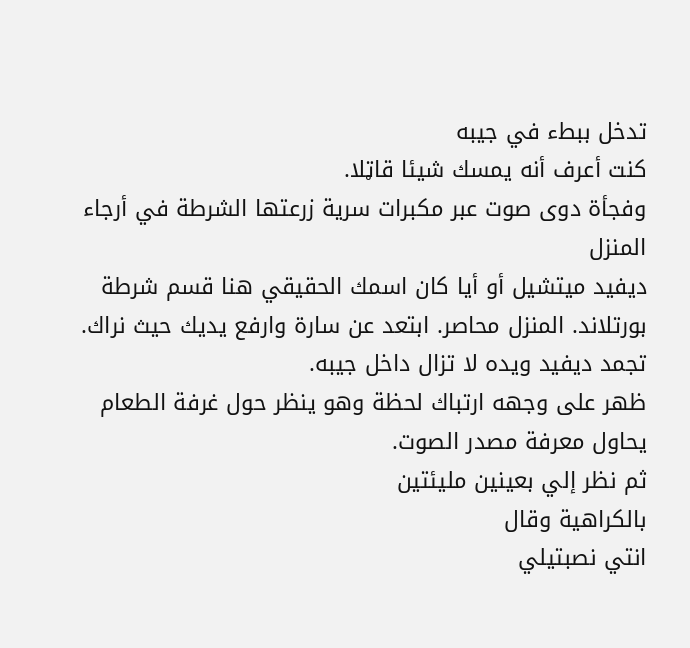تدخل ببطء في جيبه
كنت أعرف أنه يمسك شيئا قاټلا.
وفجأة دوى صوت عبر مكبرات سرية زرعتها الشرطة في أرجاء المنزل
ديفيد ميتشيل أو أيا كان اسمك الحقيقي هنا قسم شرطة بورتلاند. المنزل محاصر. ابتعد عن سارة وارفع يديك حيث نراك.
تجمد ديفيد ويده لا تزال داخل جيبه.
ظهر على وجهه ارتباك لحظة وهو ينظر حول غرفة الطعام يحاول معرفة مصدر الصوت.
ثم نظر إلي بعينين مليئتين
بالكراهية وقال
انتي نصبتيلي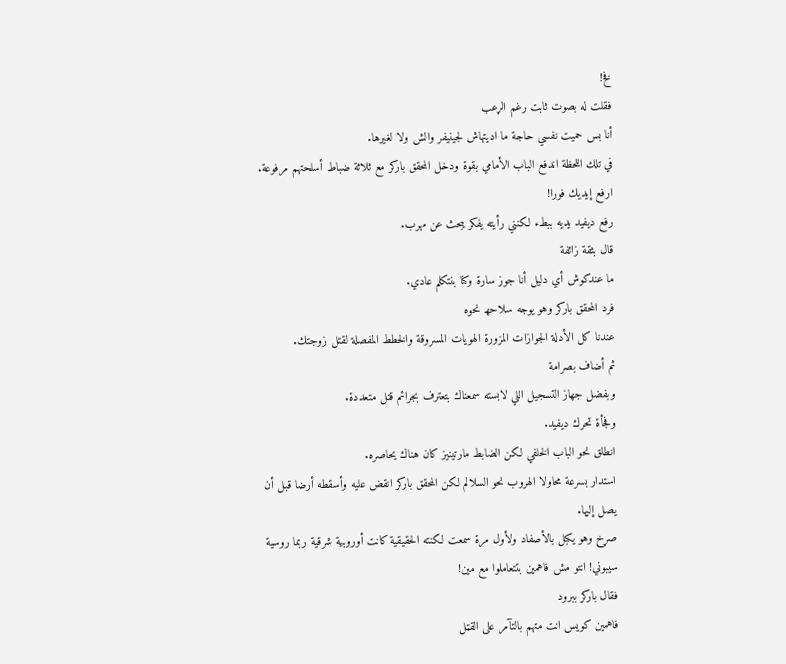فخ!
فقلت له بصوت ثابت رغم الړعب
أنا بس حميت نفسي حاجة ما اديتهاش لجينيفر والش ولا لغيرها.
في تلك اللحظة اندفع الباب الأمامي بقوة ودخل المحقق باركر مع ثلاثة ضباط أسلحتهم مرفوعة.
ارفع إيديك فورا!
رفع ديفيد يديه ببطء لكنني رأيته يفكر يبحث عن مهرب.
قال بثقة زائفة
ما عندكوش أي دليل أنا جوز سارة وكنا بنتكلم عادي.
فرد المحقق باركر وهو يوجه سلاحھ نحوه
عندنا كل الأدلة الجوازات المزورة الهويات المسروقة والخطط المفصلة لقتل زوجتك.
ثم أضاف بصرامة
وبفضل جهاز التسجيل اللي لابسته سمعناك بتعترف بجرائم قتل متعددة.
وفجأة تحرك ديفيد.
انطلق نحو الباب الخلفي لكن الضابط مارتينيز كان هناك يحاصره.
استدار بسرعة محاولا الهروب نحو السلالم لكن المحقق باركر انقض عليه وأسقطه أرضا قبل أن يصل إليها.
صړخ وهو يكبل بالأصفاد ولأول مرة سمعت لكنته الحقيقية كانت أوروبية شرقية ربما روسية
سيبوني! انتو مش فاهمين بتتعاملوا مع مين!
فقال باركر ببرود
فاهمين كويس انت متهم بالتآمر على القټل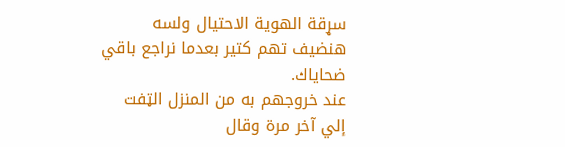سړقة الهوية الاحتيال ولسه هنضيف تهم كتير بعدما نراجع باقي ضحاياك.
عند خروجهم به من المنزل الټفت إلي آخر مرة وقال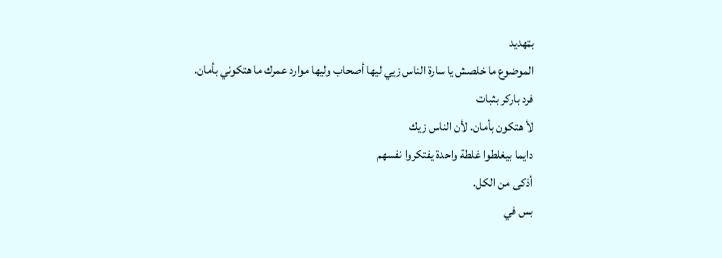بټهديد
الموضوع ما خلصش يا سارة الناس زيي ليها أصحاب وليها موارد عمرك ما هتكوني بأمان.
فرد باركر بثبات
لأ هتكون بأمان. لأن الناس زيك
دايما بيغلطوا غلطة واحدة يفتكروا نفسهم
أذكى من الكل.
بس في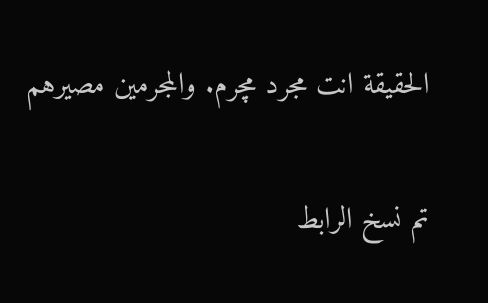الحقيقة انت مجرد مچرم. والمجرمين مصيرهم


تم نسخ الرابط